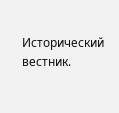Исторический вестник.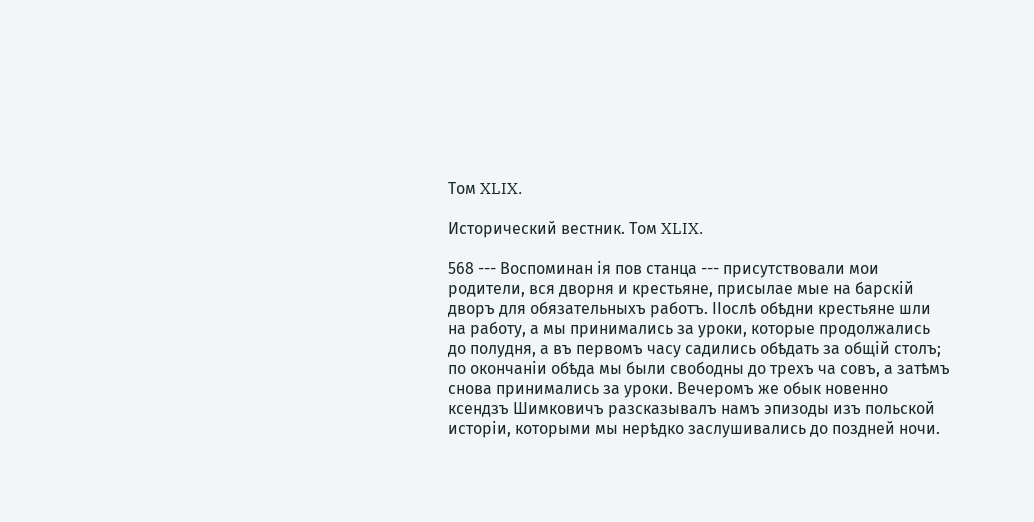Том XLIX.

Исторический вестник. Том XLIX.

568 --- Воспоминан ія пов станца --- присутствовали мои родители, вся дворня и крестьяне, присылае мые на барскій дворъ для обязательныхъ работъ. ІІослѣ обѣдни крестьяне шли на работу, а мы принимались за уроки, которые продолжались до полудня, а въ первомъ часу садились обѣдать за общій столъ; по окончаніи обѣда мы были свободны до трехъ ча совъ, а затѣмъ снова принимались за уроки. Вечеромъ же обык новенно ксендзъ Шимковичъ разсказывалъ намъ эпизоды изъ польской исторіи, которыми мы нерѣдко заслушивались до поздней ночи.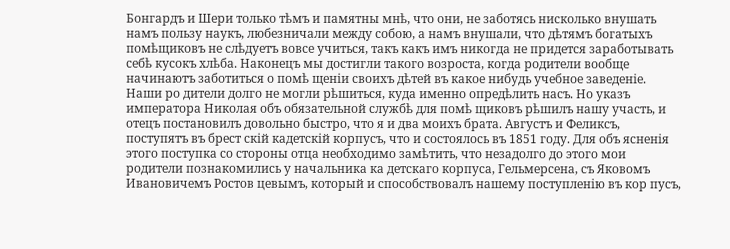Бонгардъ и Шери только тѣмъ и памятны мнѣ, что они, не заботясь нисколько внушать намъ пользу наукъ, любезничали между собою, а намъ внушали, что дѣтямъ богатыхъ помѣщиковъ не слѣдуетъ вовсе учиться, такъ какъ имъ никогда не придется заработывать себѣ кусокъ хлѣба. Наконецъ мы достигли такого возроста, когда родители вообще начинаютъ заботиться о помѣ щеніи своихъ дѣтей въ какое нибудь учебное заведеніе. Наши ро дители долго не могли рѣшиться, куда именно опредѣлить насъ. Но указъ императора Николая объ обязательной службѣ для помѣ щиковъ рѣшилъ нашу участь, и отецъ постановилъ довольно быстро, что я и два моихъ брата. Августъ и Феликсъ, поступятъ въ брест скій кадетскій корпусъ, что и состоялось въ 1851 году. Для объ ясненія этого поступка со стороны отца необходимо замѣтить, что незадолго до этого мои родители познакомились у начальника ка детскаго корпуса, Гельмерсена, съ Яковомъ Ивановичемъ Ростов цевымъ, который и способствовалъ нашему поступленію въ кор пусъ,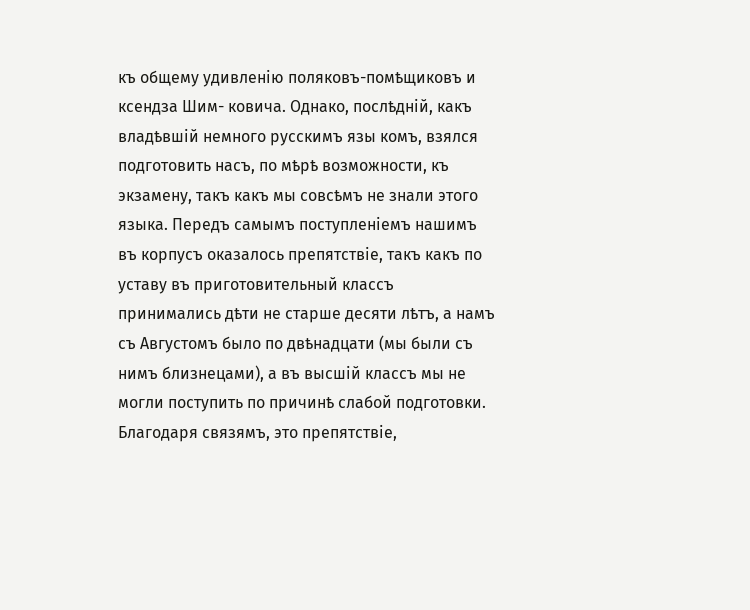къ общему удивленію поляковъ-помѣщиковъ и ксендза Шим- ковича. Однако, послѣдній, какъ владѣвшій немного русскимъ язы комъ, взялся подготовить насъ, по мѣрѣ возможности, къ экзамену, такъ какъ мы совсѣмъ не знали этого языка. Передъ самымъ поступленіемъ нашимъ въ корпусъ оказалось препятствіе, такъ какъ по уставу въ приготовительный классъ принимались дѣти не старше десяти лѣтъ, а намъ съ Августомъ было по двѣнадцати (мы были съ нимъ близнецами), а въ высшій классъ мы не могли поступить по причинѣ слабой подготовки. Благодаря связямъ, это препятствіе,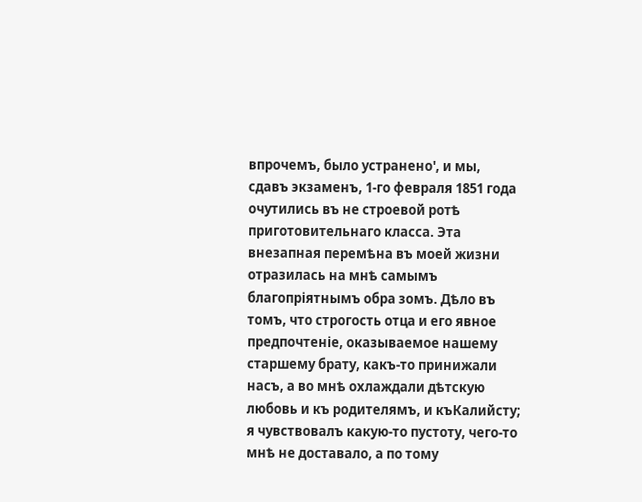впрочемъ, было устранено', и мы, сдавъ экзаменъ, 1-го февраля 1851 года очутились въ не строевой ротѣ приготовительнаго класса. Эта внезапная перемѣна въ моей жизни отразилась на мнѣ самымъ благопріятнымъ обра зомъ. Дѣло въ томъ, что строгость отца и его явное предпочтеніе, оказываемое нашему старшему брату, какъ-то принижали насъ, а во мнѣ охлаждали дѣтскую любовь и къ родителямъ, и къКалийсту; я чувствовалъ какую-то пустоту, чего-то мнѣ не доставало, а по тому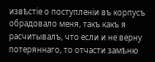извѣстіе о поступленіи въ корпусъ обрадовало меня, такъ какъ я расчитывалъ, что если и не верну потеряннаго, то отчасти замѣню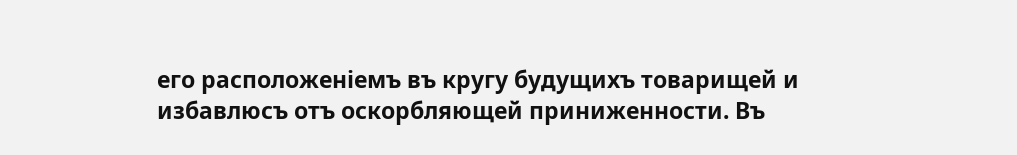его расположеніемъ въ кругу будущихъ товарищей и избавлюсъ отъ оскорбляющей приниженности. Въ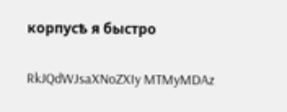корпусѣ я быстро

RkJQdWJsaXNoZXIy MTMyMDAz